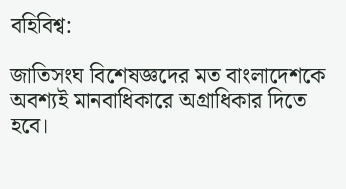বহিবিশ্ব:

জাতিসংঘ বিশেষজ্ঞদের মত বাংলাদেশকে অবশ্যই মানবাধিকারে অগ্রাধিকার দিতে হবে।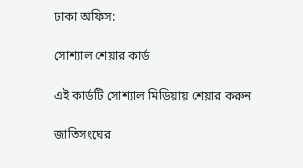ঢাকা অফিস:

সোশ্যাল শেয়ার কার্ড

এই কার্ডটি সোশ্যাল মিডিয়ায় শেয়ার করুন

জাতিসংঘের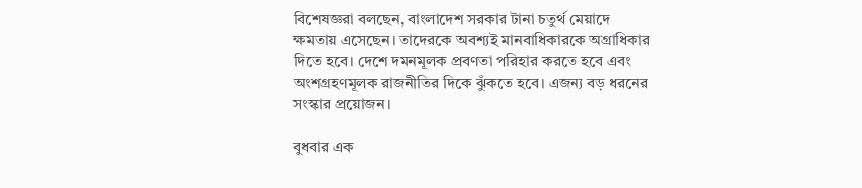বিশেষজ্ঞরা বলছেন, বাংলাদেশ সরকার টানা চতুর্থ মেয়াদে ক্ষমতায় এসেছেন। তাদেরকে অবশ্যই মানবাধিকারকে অগ্রাধিকার দিতে হবে। দেশে দমনমূলক প্রবণতা পরিহার করতে হবে এবং অংশগ্রহণমূলক রাজনীতির দিকে ঝুঁকতে হবে। এজন্য বড় ধরনের সংস্কার প্রয়োজন।

বুধবার এক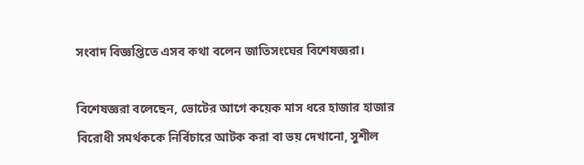সংবাদ বিজ্ঞপ্তিতে এসব কথা বলেন জাতিসংঘের বিশেষজ্ঞরা।

বিশেষজ্ঞরা বলেছেন, ভোটের আগে কয়েক মাস ধরে হাজার হাজার বিরোধী সমর্থককে নির্বিচারে আটক করা বা ভয় দেখানো, সুশীল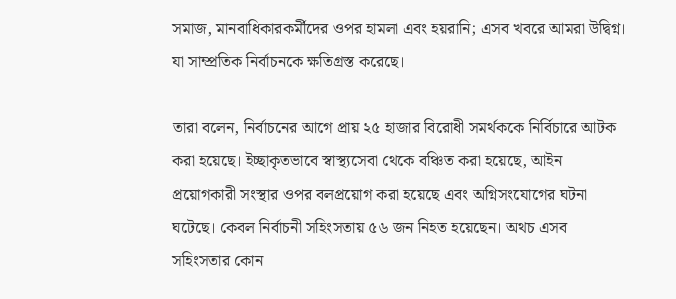সমাজ, মানবাধিকারকর্মীদের ওপর হামলা এবং হয়রানি; এসব খবরে আমরা উদ্বিগ্ন। যা সাম্প্রতিক নির্বাচনকে ক্ষতিগ্রস্ত করেছে।

তারা বলেন, নির্বাচনের আগে প্রায় ২৫ হাজার বিরোধী সমর্থককে নির্বিচারে আটক করা হয়েছে। ইচ্ছাকৃতভাবে স্বাস্থ্যসেবা থেকে বঞ্চিত করা হয়েছে, আইন প্রয়োগকারী সংস্থার ওপর বলপ্রয়োগ করা হয়েছে এবং অগ্নিসংযোগের ঘটনা ঘটেছে। কেবল নির্বাচনী সহিংসতায় ৫৬ জন নিহত হয়েছেন। অথচ এসব সহিংসতার কোন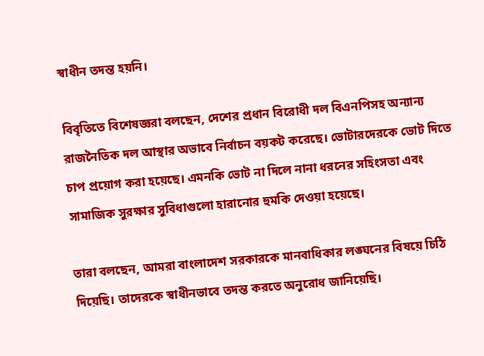স্বাধীন তদন্ত হয়নি।

বিবৃতিতে বিশেষজ্ঞরা বলছেন, দেশের প্রধান বিরোধী দল বিএনপিসহ অন্যান্য রাজনৈতিক দল আস্থার অভাবে নির্বাচন বয়কট করেছে। ভোটারদেরকে ভোট দিতে চাপ প্রয়োগ করা হয়েছে। এমনকি ভোট না দিলে নানা ধরনের সহিংসতা এবং সামাজিক সুরক্ষার সুবিধাগুলো হারানোর হুমকি দেওয়া হয়েছে।

তারা বলছেন, আমরা বাংলাদেশ সরকারকে মানবাধিকার লঙ্ঘনের বিষয়ে চিঠি দিয়েছি। তাদেরকে স্বাধীনভাবে তদন্ত করতে অনুরোধ জানিয়েছি।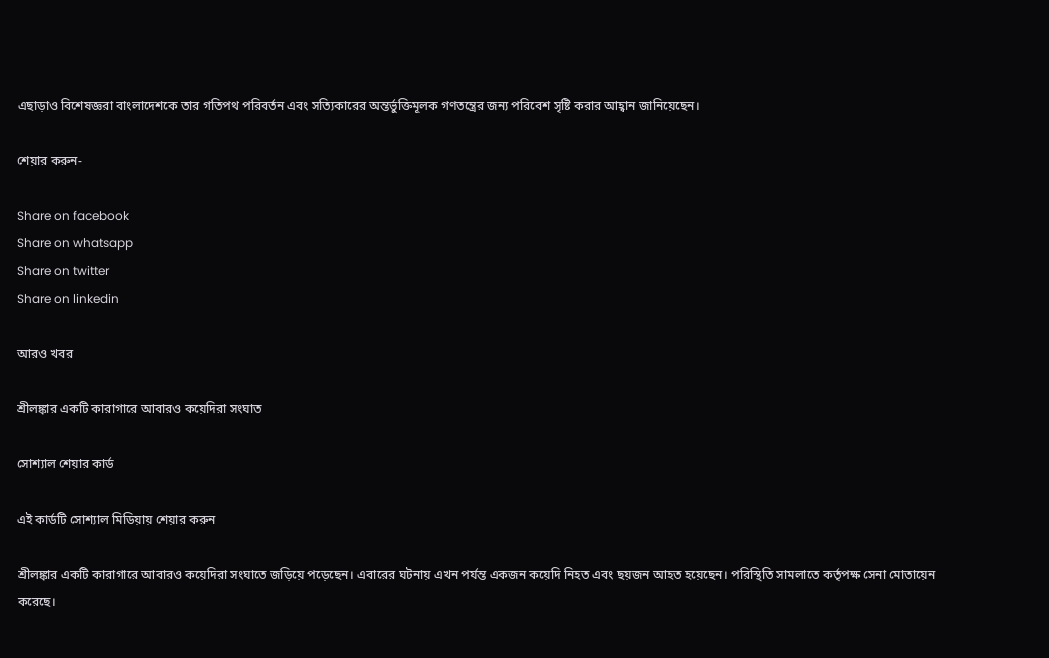এছাড়াও বিশেষজ্ঞরা বাংলাদেশকে তার গতিপথ পরিবর্তন এবং সত্যিকারের অন্তর্ভুক্তিমূলক গণতন্ত্রের জন্য পরিবেশ সৃষ্টি করার আহ্বান জানিয়েছেন।

শেয়ার করুন-

Share on facebook
Share on whatsapp
Share on twitter
Share on linkedin

আরও খবর

শ্রীলঙ্কার একটি কারাগারে আবারও কয়েদিরা সংঘাত

সোশ্যাল শেয়ার কার্ড

এই কার্ডটি সোশ্যাল মিডিয়ায় শেয়ার করুন

শ্রীলঙ্কার একটি কারাগারে আবারও কয়েদিরা সংঘাতে জড়িয়ে পড়েছেন। এবারের ঘটনায় এখন পর্যন্ত একজন কয়েদি নিহত এবং ছয়জন আহত হয়েছেন। পরিস্থিতি সামলাতে কর্তৃপক্ষ সেনা মোতায়েন করেছে।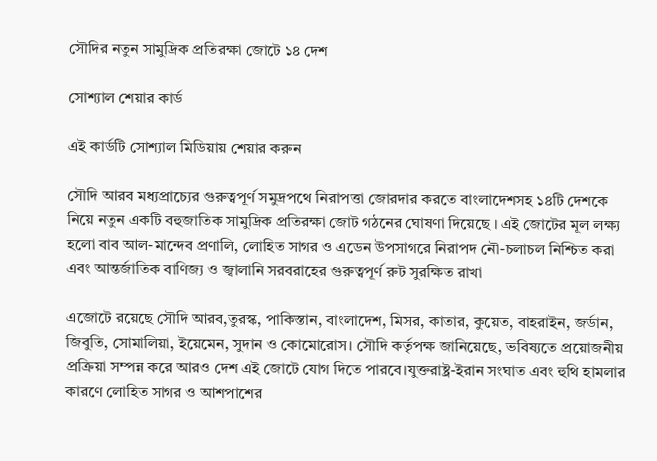সৌদির নতুন সামুদ্রিক প্রতিরক্ষা জোটে ১৪ দেশ

সোশ্যাল শেয়ার কার্ড

এই কার্ডটি সোশ্যাল মিডিয়ায় শেয়ার করুন

সৌদি আরব মধ্যপ্রাচ্যের গুরুত্বপূর্ণ সমুদ্রপথে নিরাপত্তা জোরদার করতে বাংলাদেশসহ ১৪টি দেশকে নিয়ে নতুন একটি বহুজাতিক সামুদ্রিক প্রতিরক্ষা জোট গঠনের ঘোষণা দিয়েছে । এই জোটের মূল লক্ষ্য হলো বাব আল-মান্দেব প্রণালি, লোহিত সাগর ও এডেন উপসাগরে নিরাপদ নৌ-চলাচল নিশ্চিত করা এবং আন্তর্জাতিক বাণিজ্য ও জ্বালানি সরবরাহের গুরুত্বপূর্ণ রুট সুরক্ষিত রাখা

এজোটে রয়েছে সৌদি আরব,তুরস্ক, পাকিস্তান, বাংলাদেশ, মিসর, কাতার, কুয়েত, বাহরাইন, জর্ডান, জিবুতি, সোমালিয়া, ইয়েমেন, সুদান ও কোমোরোস। সৌদি কর্তৃপক্ষ জানিয়েছে, ভবিষ্যতে প্রয়োজনীয় প্রক্রিয়া সম্পন্ন করে আরও দেশ এই জোটে যোগ দিতে পারবে।যুক্তরাষ্ট্র-ইরান সংঘাত এবং হুথি হামলার কারণে লোহিত সাগর ও আশপাশের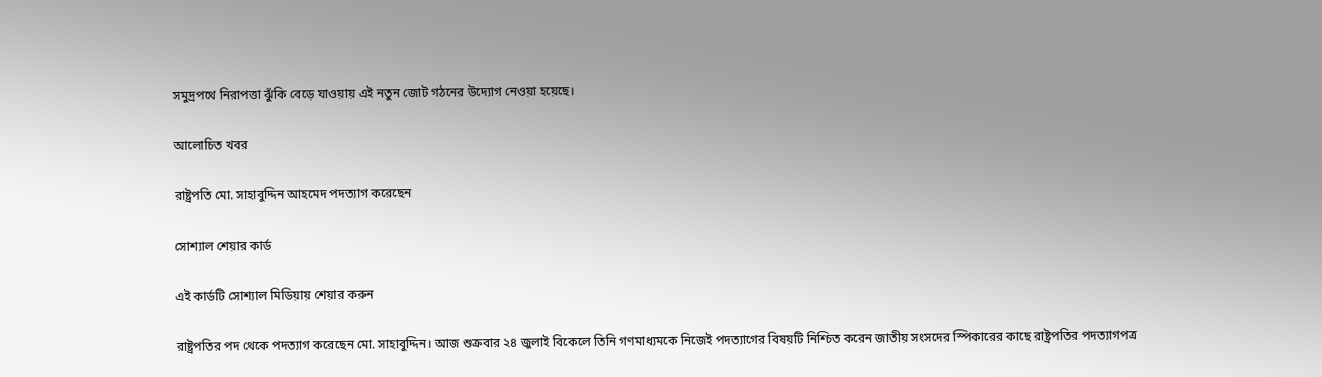সমুদ্রপথে নিরাপত্তা ঝুঁকি বেড়ে যাওয়ায় এই নতুন জোট গঠনের উদ্যোগ নেওয়া হয়েছে।

আলোচিত খবর

রাষ্ট্রপতি মো. সাহাবুদ্দিন আহমেদ পদত্যাগ করেছেন

সোশ্যাল শেয়ার কার্ড

এই কার্ডটি সোশ্যাল মিডিয়ায় শেয়ার করুন

রাষ্ট্রপতির পদ থেকে পদত্যাগ করেছেন মো. সাহাবুদ্দিন। আজ শুক্রবার ২৪ জুলাই বিকেলে তিনি গণমাধ্যমকে নিজেই পদত্যাগের বিষয়টি নিশ্চিত করেন জাতীয় সংসদের স্পিকারের কাছে রাষ্ট্রপতির পদত্যাগপত্র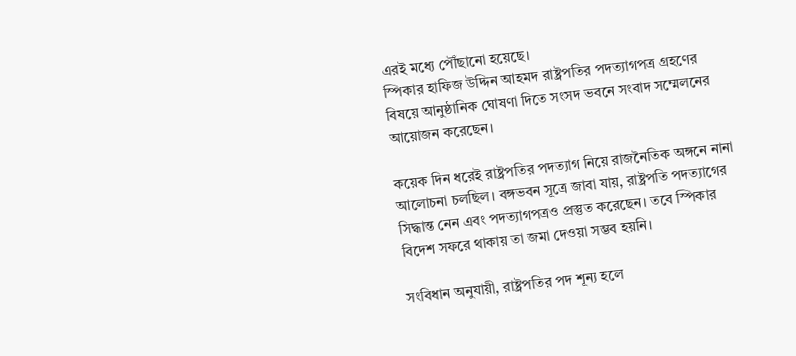এরই মধ্যে পৌঁছানো হয়েছে।
স্পিকার হাফিজ উদ্দিন আহমদ রাষ্ট্রপতির পদত্যাগপত্র গ্রহণের বিষয়ে আনুষ্ঠানিক ঘোষণা দিতে সংসদ ভবনে সংবাদ সম্মেলনের আয়োজন করেছেন।

কয়েক দিন ধরেই রাষ্ট্রপতির পদত্যাগ নিয়ে রাজনৈতিক অঙ্গনে নানা আলোচনা চলছিল। বঙ্গভবন সূত্রে জাবা যায়, রাষ্ট্রপতি পদত্যাগের সিদ্ধান্ত নেন এবং পদত্যাগপত্রও প্রস্তুত করেছেন। তবে স্পিকার বিদেশ সফরে থাকায় তা জমা দেওয়া সম্ভব হয়নি।

সংবিধান অনুযায়ী, রাষ্ট্রপতির পদ শূন্য হলে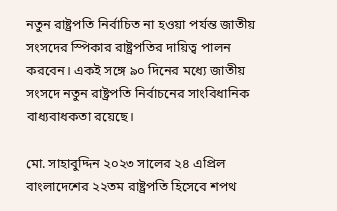নতুন রাষ্ট্রপতি নির্বাচিত না হওয়া পর্যন্ত জাতীয় সংসদের স্পিকার রাষ্ট্রপতির দায়িত্ব পালন করবেন। একই সঙ্গে ৯০ দিনের মধ্যে জাতীয় সংসদে নতুন রাষ্ট্রপতি নির্বাচনের সাংবিধানিক বাধ্যবাধকতা রয়েছে।

মো. সাহাবুদ্দিন ২০২৩ সালের ২৪ এপ্রিল বাংলাদেশের ২২তম রাষ্ট্রপতি হিসেবে শপথ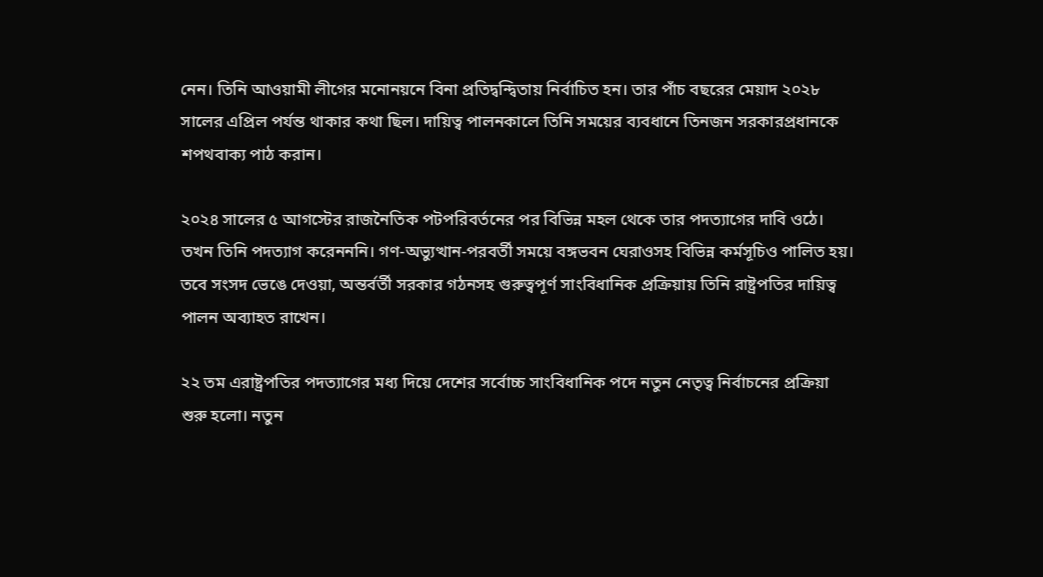নেন। তিনি আওয়ামী লীগের মনোনয়নে বিনা প্রতিদ্বন্দ্বিতায় নির্বাচিত হন। তার পাঁচ বছরের মেয়াদ ২০২৮ সালের এপ্রিল পর্যন্ত থাকার কথা ছিল। দায়িত্ব পালনকালে তিনি সময়ের ব্যবধানে তিনজন সরকারপ্রধানকে শপথবাক্য পাঠ করান।

২০২৪ সালের ৫ আগস্টের রাজনৈতিক পটপরিবর্তনের পর বিভিন্ন মহল থেকে তার পদত্যাগের দাবি ওঠে। তখন তিনি পদত্যাগ করেনননি। গণ-অভ্যুত্থান-পরবর্তী সময়ে বঙ্গভবন ঘেরাওসহ বিভিন্ন কর্মসূচিও পালিত হয়। তবে সংসদ ভেঙে দেওয়া, অন্তর্বর্তী সরকার গঠনসহ গুরুত্বপূর্ণ সাংবিধানিক প্রক্রিয়ায় তিনি রাষ্ট্রপতির দায়িত্ব পালন অব্যাহত রাখেন।

২২ তম এরাষ্ট্রপতির পদত্যাগের মধ্য দিয়ে দেশের সর্বোচ্চ সাংবিধানিক পদে নতুন নেতৃত্ব নির্বাচনের প্রক্রিয়া শুরু হলো। নতুন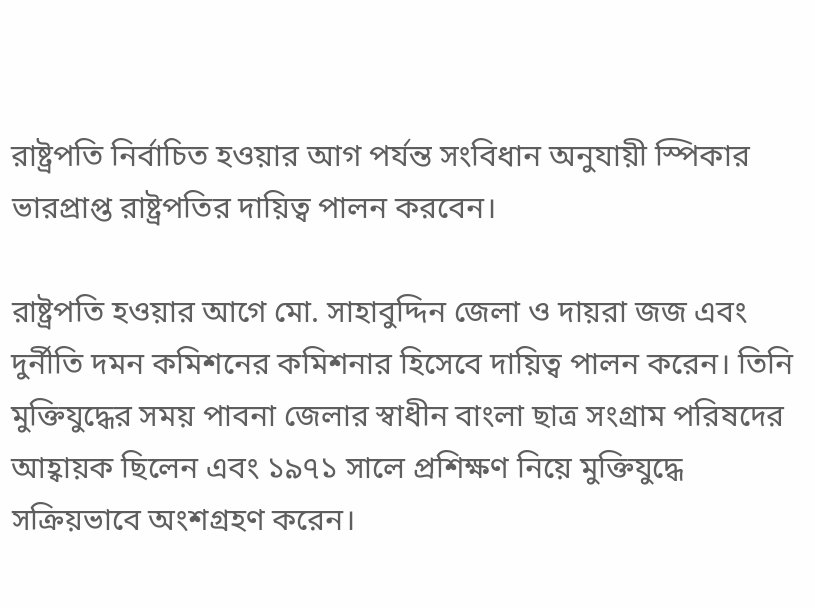রাষ্ট্রপতি নির্বাচিত হওয়ার আগ পর্যন্ত সংবিধান অনুযায়ী স্পিকার ভারপ্রাপ্ত রাষ্ট্রপতির দায়িত্ব পালন করবেন।

রাষ্ট্রপতি হওয়ার আগে মো. সাহাবুদ্দিন জেলা ও দায়রা জজ এবং দুর্নীতি দমন কমিশনের কমিশনার হিসেবে দায়িত্ব পালন করেন। তিনি মুক্তিযুদ্ধের সময় পাবনা জেলার স্বাধীন বাংলা ছাত্র সংগ্রাম পরিষদের আহ্বায়ক ছিলেন এবং ১৯৭১ সালে প্রশিক্ষণ নিয়ে মুক্তিযুদ্ধে সক্রিয়ভাবে অংশগ্রহণ করেন।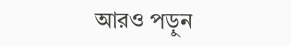আরও পড়ুন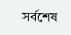সর্বশেষ